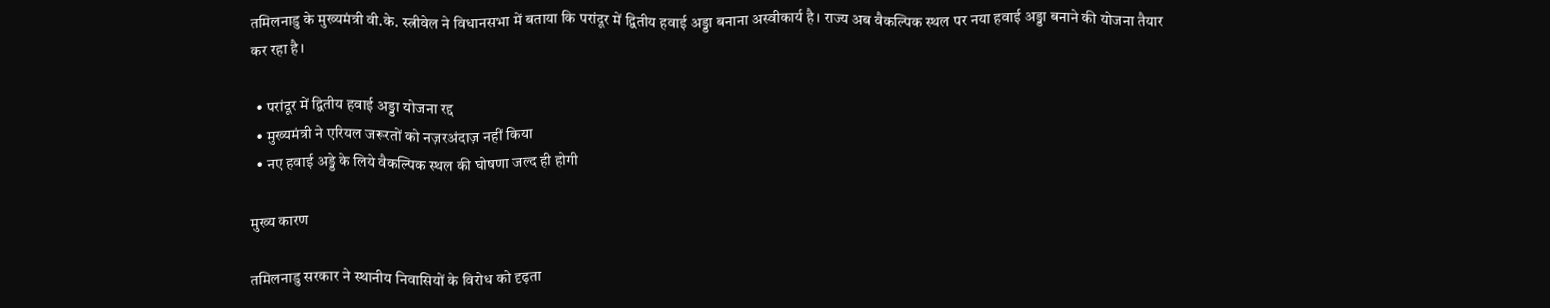तमिलनाडु के मुख्यमंत्री वी.के. स्त्रीवेल ने विधानसभा में बताया कि परांदूर में द्वितीय हवाई अड्डा बनाना अस्वीकार्य है। राज्य अब वैकल्पिक स्थल पर नया हवाई अड्डा बनाने की योजना तैयार कर रहा है।

  • परांदूर में द्वितीय हवाई अड्डा योजना रद्द
  • मुख्यमंत्री ने एरियल जरूरतों को नज़रअंदाज़ नहीं किया
  • नए हवाई अड्डे के लिये वैकल्पिक स्थल की घोषणा जल्द ही होगी

मुख्य कारण

तमिलनाडु सरकार ने स्थानीय निवासियों के विरोध को दृढ़ता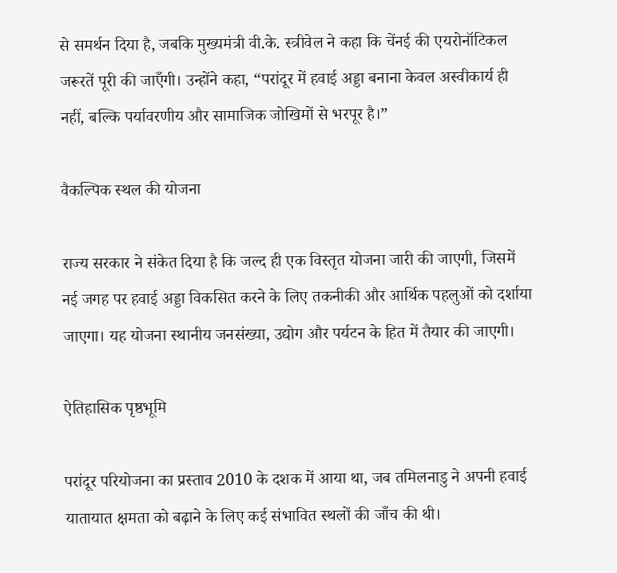से समर्थन दिया है, जबकि मुख्यमंत्री वी.के. स्त्रीवेल ने कहा कि चेंनई की एयरोनॉटिकल जरूरतें पूरी की जाएँगी। उन्होंने कहा, “परांदूर में हवाई अड्डा बनाना केवल अस्वीकार्य ही नहीं, बल्कि पर्यावरणीय और सामाजिक जोखिमों से भरपूर है।”

वैकल्पिक स्थल की योजना

राज्य सरकार ने संकेत दिया है कि जल्द ही एक विस्तृत योजना जारी की जाएगी, जिसमें नई जगह पर हवाई अड्डा विकसित करने के लिए तकनीकी और आर्थिक पहलुओं को दर्शाया जाएगा। यह योजना स्थानीय जनसंख्या, उद्योग और पर्यटन के हित में तैयार की जाएगी।

ऐतिहासिक पृष्ठभूमि

परांदूर परियोजना का प्रस्ताव 2010 के दशक में आया था, जब तमिलनाडु ने अपनी हवाई यातायात क्षमता को बढ़ाने के लिए कई संभावित स्थलों की जाँच की थी।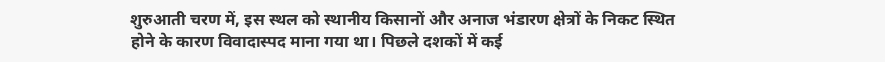शुरुआती चरण में, इस स्थल को स्थानीय किसानों और अनाज भंडारण क्षेत्रों के निकट स्थित होने के कारण विवादास्पद माना गया था। पिछले दशकों में कई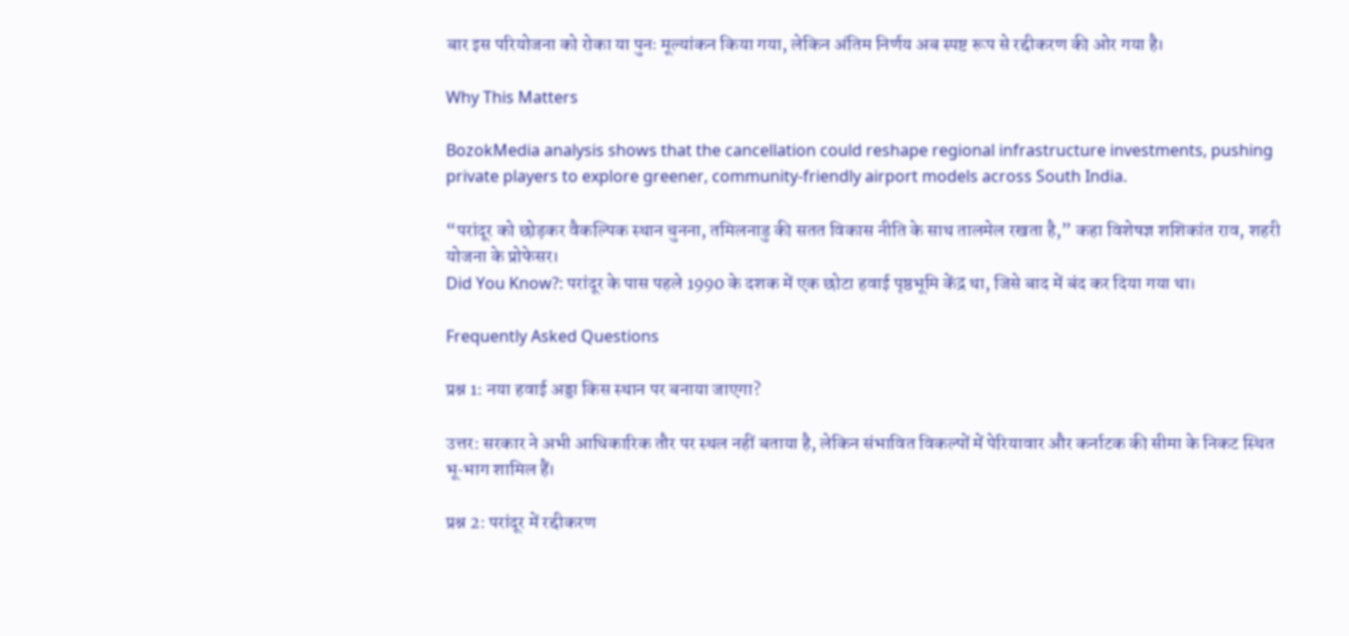बार इस परियोजना को रोका या पुनः मूल्यांकन किया गया, लेकिन अंतिम निर्णय अब स्पष्ट रूप से रद्दीकरण की ओर गया है।

Why This Matters

BozokMedia analysis shows that the cancellation could reshape regional infrastructure investments, pushing private players to explore greener, community‑friendly airport models across South India.

“परांदूर को छोड़कर वैकल्पिक स्थान चुनना, तमिलनाडु की सतत विकास नीति के साथ तालमेल रखता है,” कहा विशेषज्ञ शशिकांत राव, शहरी योजना के प्रोफेसर।
Did You Know?: परांदूर के पास पहले 1990 के दशक में एक छोटा हवाई पृष्ठभूमि केंद्र था, जिसे बाद में बंद कर दिया गया था।

Frequently Asked Questions

प्रश्न 1: नया हवाई अड्डा किस स्थान पर बनाया जाएगा?

उत्तर: सरकार ने अभी आधिकारिक तौर पर स्थल नहीं बताया है, लेकिन संभावित विकल्पों में पेरियावार और कर्नाटक की सीमा के निकट स्थित भू‑भाग शामिल हैं।

प्रश्न 2: परांदूर में रद्दीकरण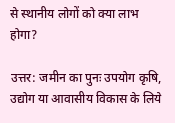से स्थानीय लोगों को क्या लाभ होगा?

उत्तर: जमीन का पुनः उपयोग कृषि, उद्योग या आवासीय विकास के लिये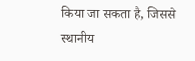किया जा सकता है, जिससे स्थानीय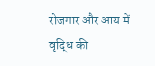रोजगार और आय में वृद्धि की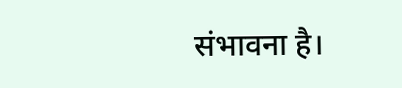संभावना है।